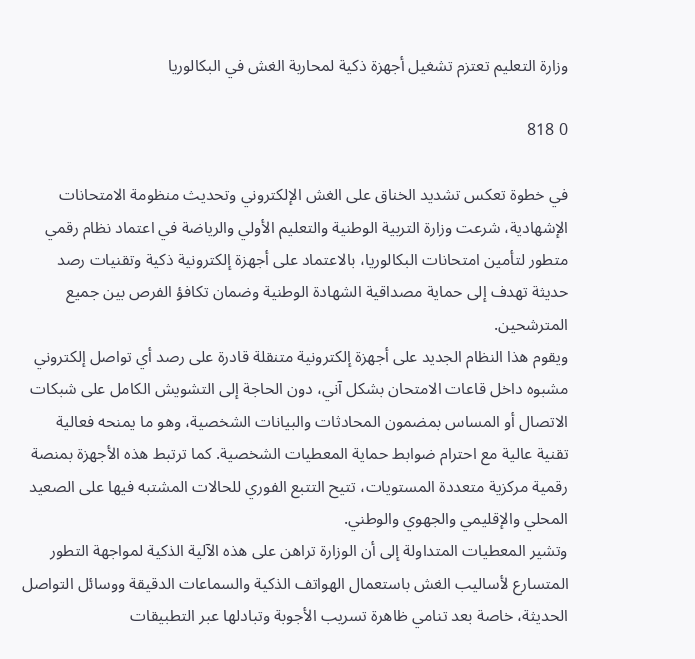وزارة التعليم تعتزم تشغيل أجهزة ذكية لمحاربة الغش في البكالوريا

0 818

في خطوة تعكس تشديد الخناق على الغش الإلكتروني وتحديث منظومة الامتحانات الإشهادية، شرعت وزارة التربية الوطنية والتعليم الأولي والرياضة في اعتماد نظام رقمي متطور لتأمين امتحانات البكالوريا، بالاعتماد على أجهزة إلكترونية ذكية وتقنيات رصد حديثة تهدف إلى حماية مصداقية الشهادة الوطنية وضمان تكافؤ الفرص بين جميع المترشحين.
ويقوم هذا النظام الجديد على أجهزة إلكترونية متنقلة قادرة على رصد أي تواصل إلكتروني مشبوه داخل قاعات الامتحان بشكل آني، دون الحاجة إلى التشويش الكامل على شبكات الاتصال أو المساس بمضمون المحادثات والبيانات الشخصية، وهو ما يمنحه فعالية تقنية عالية مع احترام ضوابط حماية المعطيات الشخصية. كما ترتبط هذه الأجهزة بمنصة رقمية مركزية متعددة المستويات، تتيح التتبع الفوري للحالات المشتبه فيها على الصعيد المحلي والإقليمي والجهوي والوطني.
وتشير المعطيات المتداولة إلى أن الوزارة تراهن على هذه الآلية الذكية لمواجهة التطور المتسارع لأساليب الغش باستعمال الهواتف الذكية والسماعات الدقيقة ووسائل التواصل الحديثة، خاصة بعد تنامي ظاهرة تسريب الأجوبة وتبادلها عبر التطبيقات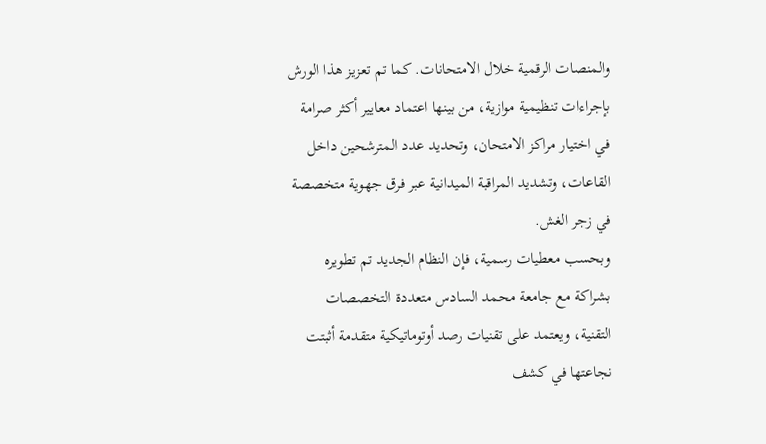والمنصات الرقمية خلال الامتحانات. كما تم تعزيز هذا الورش بإجراءات تنظيمية موازية، من بينها اعتماد معايير أكثر صرامة في اختيار مراكز الامتحان، وتحديد عدد المترشحين داخل القاعات، وتشديد المراقبة الميدانية عبر فرق جهوية متخصصة في زجر الغش.
وبحسب معطيات رسمية، فإن النظام الجديد تم تطويره بشراكة مع جامعة محمد السادس متعددة التخصصات التقنية، ويعتمد على تقنيات رصد أوتوماتيكية متقدمة أثبتت نجاعتها في كشف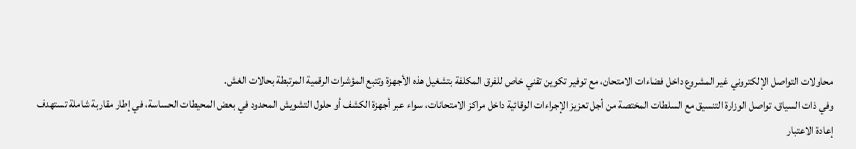محاولات التواصل الإلكتروني غير المشروع داخل فضاءات الامتحان، مع توفير تكوين تقني خاص للفرق المكلفة بتشغيل هذه الأجهزة وتتبع المؤشرات الرقمية المرتبطة بحالات الغش.
وفي ذات السياق، تواصل الوزارة التنسيق مع السلطات المختصة من أجل تعزيز الإجراءات الوقائية داخل مراكز الامتحانات، سواء عبر أجهزة الكشف أو حلول التشويش المحدود في بعض المحيطات الحساسة، في إطار مقاربة شاملة تستهدف إعادة الاعتبار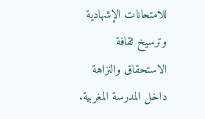للامتحانات الإشهادية وترسيخ ثقافة الاستحقاق والنزاهة داخل المدرسة المغربية.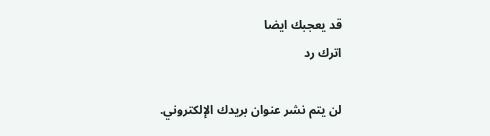قد يعجبك ايضا
اترك رد

لن يتم نشر عنوان بريدك الإلكتروني.